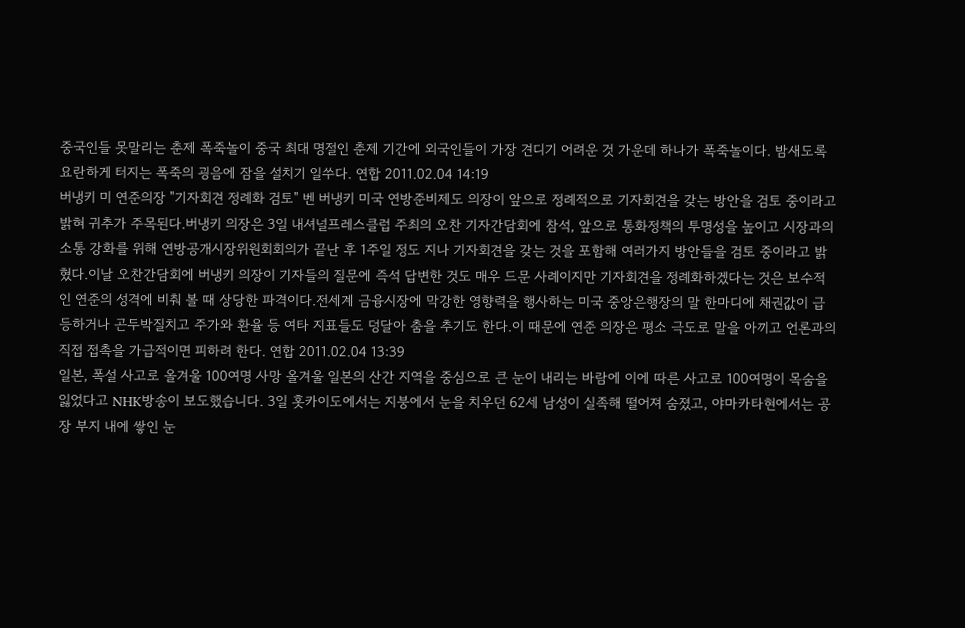중국인들 못말리는 춘제 폭죽놀이 중국 최대 명절인 춘제 기간에 외국인들이 가장 견디기 어려운 것 가운데 하나가 폭죽놀이다. 밤새도록 요란하게 터지는 폭죽의 굉음에 잠을 설치기 일쑤다. 연합 2011.02.04 14:19
버냉키 미 연준의장 "기자회견 정례화 검토" 벤 버냉키 미국 연방준비제도 의장이 앞으로 정례적으로 기자회견을 갖는 방안을 검토 중이라고 밝혀 귀추가 주목된다.버냉키 의장은 3일 내셔널프레스클럽 주최의 오찬 기자간담회에 참석, 앞으로 통화정책의 투명성을 높이고 시장과의 소통 강화를 위해 연방공개시장위원회회의가 끝난 후 1주일 정도 지나 기자회견을 갖는 것을 포함해 여러가지 방안들을 검토 중이라고 밝혔다.이날 오찬간담회에 버냉키 의장이 기자들의 질문에 즉석 답변한 것도 매우 드문 사례이지만 기자회견을 정례화하겠다는 것은 보수적인 연준의 성격에 비춰 볼 때 상당한 파격이다.전세계 금융시장에 막강한 영향력을 행사하는 미국 중앙은행장의 말 한마디에 채권값이 급등하거나 곤두박질치고 주가와 환율 등 여타 지표들도 덩달아 춤을 추기도 한다.이 때문에 연준 의장은 평소 극도로 말을 아끼고 언론과의 직접 접촉을 가급적이면 피하려 한다. 연합 2011.02.04 13:39
일본, 폭설 사고로 올겨울 100여명 사망 올겨울 일본의 산간 지역을 중심으로 큰 눈이 내리는 바람에 이에 따른 사고로 100여명이 목숨을 잃었다고 NHK방송이 보도했습니다. 3일 홋카이도에서는 지붕에서 눈을 치우던 62세 남성이 실족해 떨어져 숨졌고, 야마카타현에서는 공장 부지 내에 쌓인 눈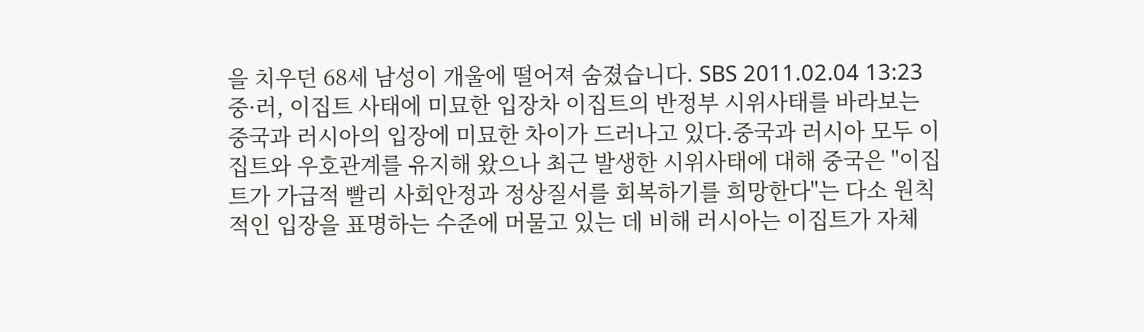을 치우던 68세 남성이 개울에 떨어져 숨졌습니다. SBS 2011.02.04 13:23
중·러, 이집트 사태에 미묘한 입장차 이집트의 반정부 시위사태를 바라보는 중국과 러시아의 입장에 미묘한 차이가 드러나고 있다.중국과 러시아 모두 이집트와 우호관계를 유지해 왔으나 최근 발생한 시위사태에 대해 중국은 "이집트가 가급적 빨리 사회안정과 정상질서를 회복하기를 희망한다"는 다소 원칙적인 입장을 표명하는 수준에 머물고 있는 데 비해 러시아는 이집트가 자체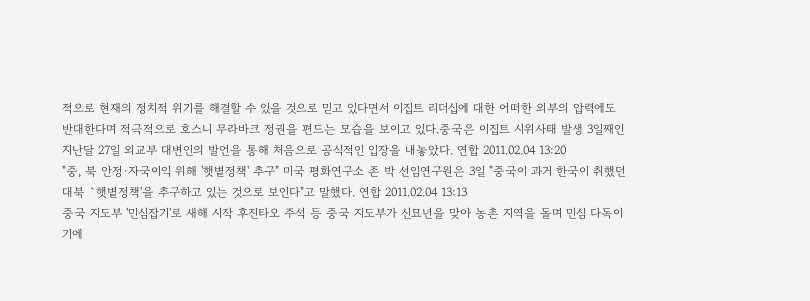적으로 현재의 정치적 위기를 해결할 수 있을 것으로 믿고 있다면서 이집트 리더십에 대한 어떠한 외부의 압력에도 반대한다며 적극적으로 호스니 무라바크 정권을 편드는 모습을 보이고 있다.중국은 이집트 시위사태 발생 3일째인 지난달 27일 외교부 대변인의 발언을 통해 처음으로 공식적인 입장을 내놓았다. 연합 2011.02.04 13:20
"중, 북 안정·자국이익 위해 '햇볕정책' 추구" 미국 평화연구소 존 박 선임연구원은 3일 "중국이 과거 한국이 취했던 대북 `햇볕정책'을 추구하고 있는 것으로 보인다"고 말했다. 연합 2011.02.04 13:13
중국 지도부 '민심잡기'로 새해 시작 후진타오 주석 등 중국 지도부가 신묘년을 맞아 농촌 지역을 돌며 민심 다독이기에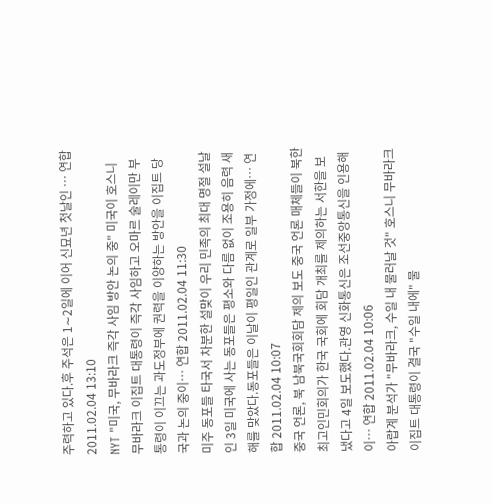주력하고 있다.후 주석은 1∼2일에 이어 신묘년 첫날인 … 연합 2011.02.04 13:10
NYT "미국, 무바라크 즉각 사임 방안 논의 중" 미국이 호스니 무바라크 이집트 대통령이 즉각 사임하고 오마르 술레이만 부통령이 이끄는 과도정부에 권력을 이양하는 방안을 이집트 당국과 논의 중이… 연합 2011.02.04 11:30
미주 동포들 타국서 차분한 설맞이 우리 민족의 최대 명절 설날인 3일 미국에 사는 동포들은 평소와 다름 없이 조용히 음력 새해를 맞았다.동포들은 이날이 평일인 관계로 일부 가정에… 연합 2011.02.04 10:07
중국 언론, 북 남북국회회담 제의 보도 중국 언론 매체들이 북한 최고인민회의가 한국 국회에 회담 개최를 제의하는 서한을 보냈다고 4일 보도했다.관영 신화통신은 조선중앙통신을 인용해 이… 연합 2011.02.04 10:06
아랍계 분석가 "무바라크, 수일 내 물러날 것" 호스니 무바라크 이집트 대통령이 결국 "수일 내에" 물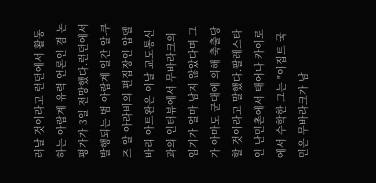러날 것이라고 런던에서 활동하는 아랍계 유력 언론인 겸 논평가가 3일 전망했다.런던에서 발행되는 범 아랍계 일간 알-쿠즈 알 아라비의 편집장인 압델 바리 아트완은 이날 교도통신과의 인터뷰에서 무바라크의 임기가 얼마 남지 않았다며 그가 아마도 군대에 의해 축출당할 것이라고 말했다.팔레스타인 난민촌에서 태어나 카이로에서 수학한 그는 "이집트 국민은 무바라크가 남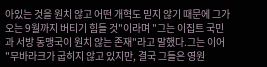아있는 것을 원치 않고 어떤 개혁도 믿지 않기 때문에 그가 오는 9월까지 버티기 힘들 것"이라며 "그는 이집트 국민과 서방 동맹국이 원치 않는 존재"라고 말했다.그는 이어 "무바라크가 굽히지 않고 있지만, 결국 그들은 영원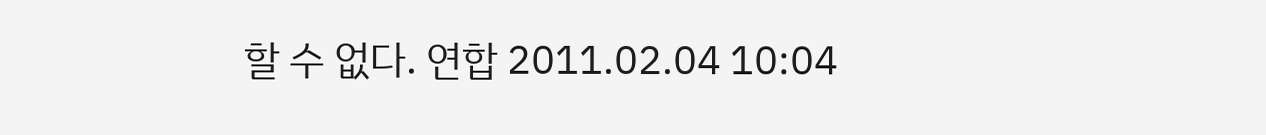할 수 없다. 연합 2011.02.04 10:04